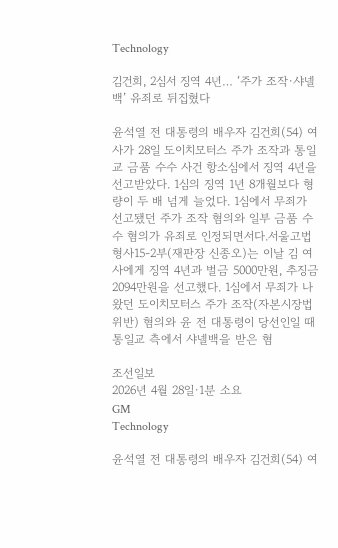Technology

김건희, 2심서 징역 4년… ‘주가 조작·샤넬백’ 유죄로 뒤집혔다

윤석열 전 대통령의 배우자 김건희(54) 여사가 28일 도이치모터스 주가 조작과 통일교 금품 수수 사건 항소심에서 징역 4년을 선고받았다. 1심의 징역 1년 8개월보다 형량이 두 배 넘게 늘었다. 1심에서 무죄가 선고됐던 주가 조작 혐의와 일부 금품 수수 혐의가 유죄로 인정되면서다.서울고법 형사15-2부(재판장 신종오)는 이날 김 여사에게 징역 4년과 벌금 5000만원, 추징금 2094만원을 선고했다. 1심에서 무죄가 나왔던 도이치모터스 주가 조작(자본시장법 위반) 혐의와 윤 전 대통령이 당선인일 때 통일교 측에서 샤넬백을 받은 혐

조선일보
2026년 4월 28일·1분 소요
GM
Technology

윤석열 전 대통령의 배우자 김건희(54) 여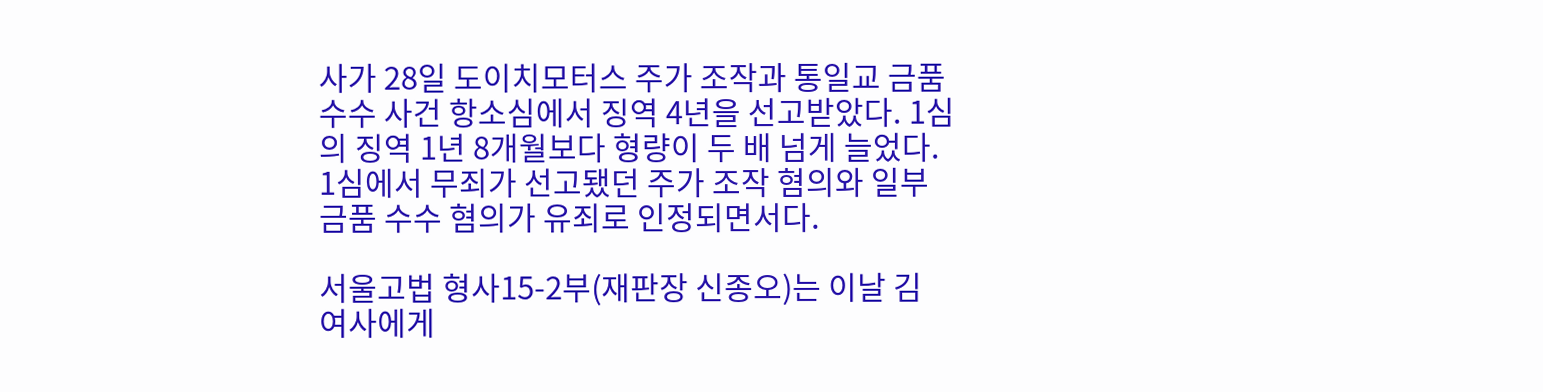사가 28일 도이치모터스 주가 조작과 통일교 금품 수수 사건 항소심에서 징역 4년을 선고받았다. 1심의 징역 1년 8개월보다 형량이 두 배 넘게 늘었다. 1심에서 무죄가 선고됐던 주가 조작 혐의와 일부 금품 수수 혐의가 유죄로 인정되면서다.

서울고법 형사15-2부(재판장 신종오)는 이날 김 여사에게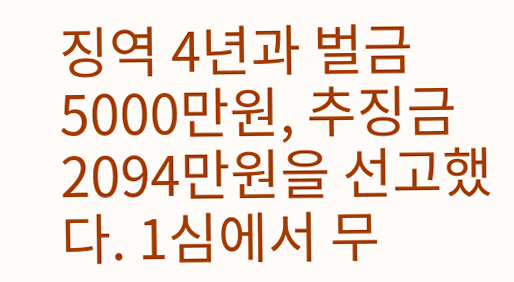징역 4년과 벌금 5000만원, 추징금 2094만원을 선고했다. 1심에서 무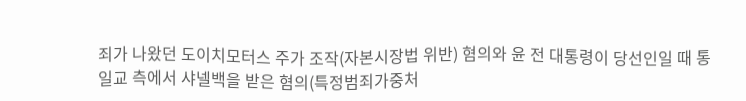죄가 나왔던 도이치모터스 주가 조작(자본시장법 위반) 혐의와 윤 전 대통령이 당선인일 때 통일교 측에서 샤넬백을 받은 혐의(특정범죄가중처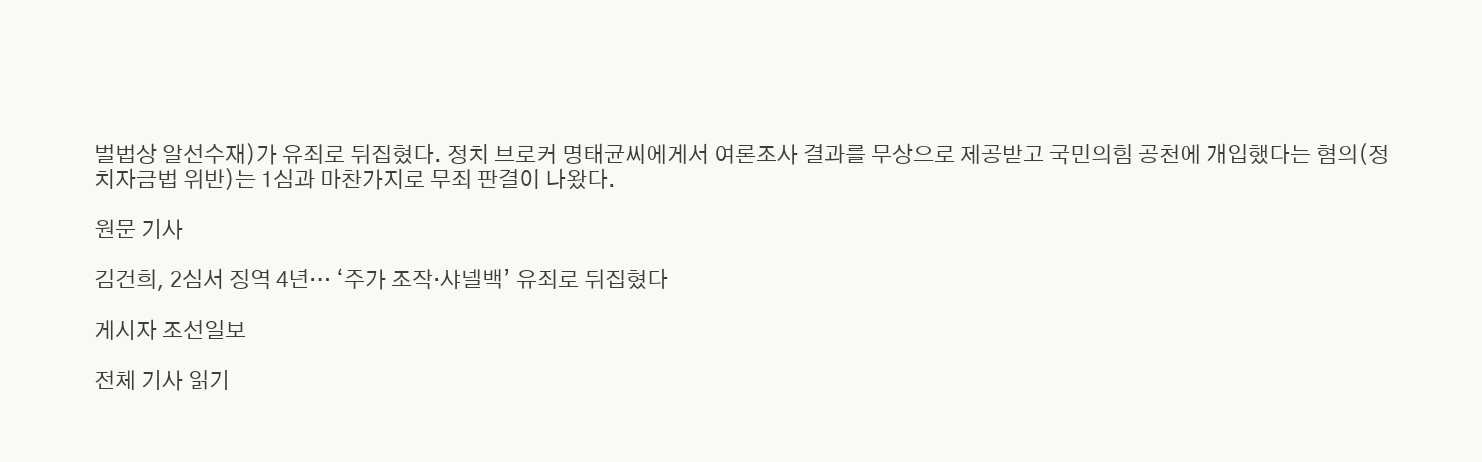벌법상 알선수재)가 유죄로 뒤집혔다. 정치 브로커 명태균씨에게서 여론조사 결과를 무상으로 제공받고 국민의힘 공천에 개입했다는 혐의(정치자금법 위반)는 1심과 마찬가지로 무죄 판결이 나왔다.

원문 기사

김건희, 2심서 징역 4년… ‘주가 조작·샤넬백’ 유죄로 뒤집혔다

게시자 조선일보

전체 기사 읽기